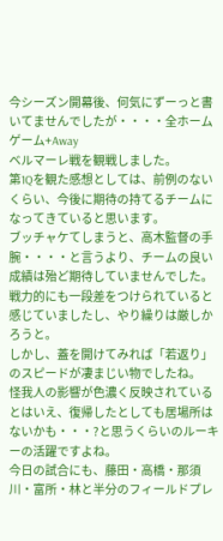今シーズン開幕後、何気にずーっと書いてませんでしたが・・・・全ホームゲーム+Away
ベルマーレ戦を観戦しました。
第1Qを観た感想としては、前例のないくらい、今後に期待の持てるチームになってきていると思います。
ブッチャケてしまうと、高木監督の手腕・・・・と言うより、チームの良い成績は殆ど期待していませんでした。
戦力的にも一段差をつけられていると感じていましたし、やり繰りは厳しかろうと。
しかし、蓋を開けてみれば「若返り」のスピードが凄まじい物でしたね。
怪我人の影響が色濃く反映されているとはいえ、復帰したとしても居場所はないかも・・・?と思うくらいのルーキーの活躍ですよね。
今日の試合にも、藤田・高橋・那須川・富所・林と半分のフィールドプレ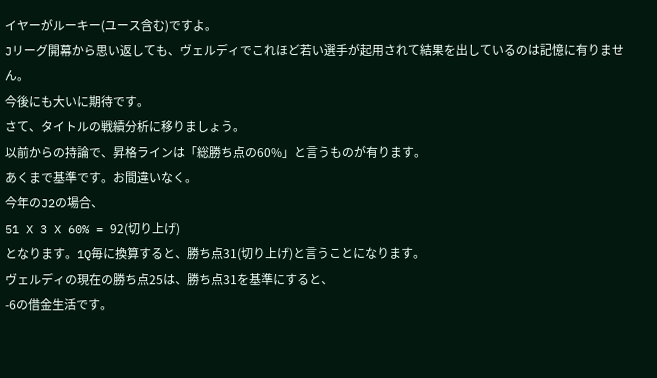イヤーがルーキー(ユース含む)ですよ。
Jリーグ開幕から思い返しても、ヴェルディでこれほど若い選手が起用されて結果を出しているのは記憶に有りません。
今後にも大いに期待です。
さて、タイトルの戦績分析に移りましょう。
以前からの持論で、昇格ラインは「総勝ち点の60%」と言うものが有ります。
あくまで基準です。お間違いなく。
今年のJ2の場合、
51 X 3 X 60% = 92(切り上げ)
となります。1Q毎に換算すると、勝ち点31(切り上げ)と言うことになります。
ヴェルディの現在の勝ち点25は、勝ち点31を基準にすると、
-6の借金生活です。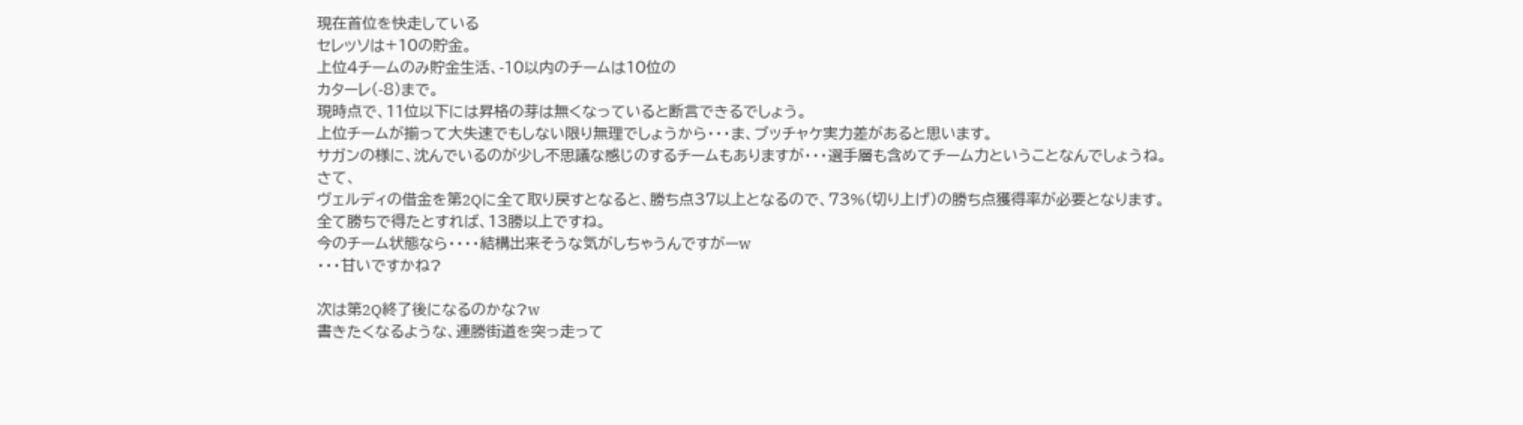現在首位を快走している
セレッソは+10の貯金。
上位4チームのみ貯金生活、-10以内のチームは10位の
カターレ(-8)まで。
現時点で、11位以下には昇格の芽は無くなっていると断言できるでしょう。
上位チームが揃って大失速でもしない限り無理でしょうから・・・ま、ブッチャケ実力差があると思います。
サガンの様に、沈んでいるのが少し不思議な感じのするチームもありますが・・・選手層も含めてチーム力ということなんでしょうね。
さて、
ヴェルディの借金を第2Qに全て取り戻すとなると、勝ち点37以上となるので、73%(切り上げ)の勝ち点獲得率が必要となります。
全て勝ちで得たとすれば、13勝以上ですね。
今のチーム状態なら・・・・結構出来そうな気がしちゃうんですがーw
・・・甘いですかね?

次は第2Q終了後になるのかな?w
書きたくなるような、連勝街道を突っ走って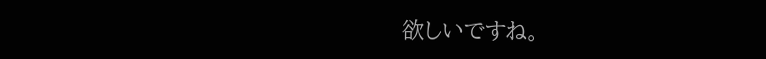欲しいですね。